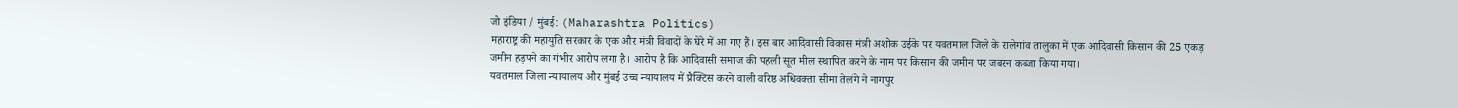जो इंडिया / मुंबई: (Maharashtra Politics)
महाराष्ट्र की महायुति सरकार के एक और मंत्री विवादों के घेरे में आ गए हैं। इस बार आदिवासी विकास मंत्री अशोक उईके पर यवतमाल जिले के रालेगांव तालुका में एक आदिवासी किसान की 25 एकड़ जमीन हड़पने का गंभीर आरोप लगा है। आरोप है कि आदिवासी समाज की पहली सूत मील स्थापित करने के नाम पर किसान की जमीन पर जबरन कब्जा किया गया।
यवतमाल जिला न्यायालय और मुंबई उच्च न्यायालय में प्रैक्टिस करने वाली वरिष्ठ अधिवक्ता सीमा तेलंगे ने नागपुर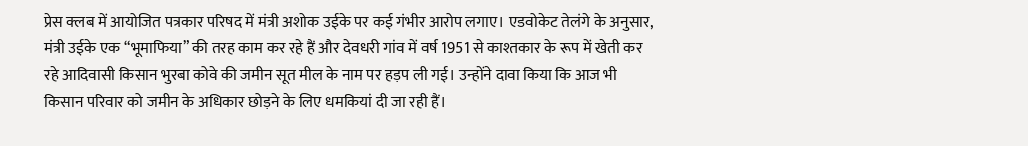प्रेस क्लब में आयोजित पत्रकार परिषद में मंत्री अशोक उईके पर कई गंभीर आरोप लगाए। एडवोकेट तेलंगे के अनुसार, मंत्री उईके एक “भूमाफिया” की तरह काम कर रहे हैं और देवधरी गांव में वर्ष 1951 से काश्तकार के रूप में खेती कर रहे आदिवासी किसान भुरबा कोवे की जमीन सूत मील के नाम पर हड़प ली गई। उन्होंने दावा किया कि आज भी किसान परिवार को जमीन के अधिकार छोड़ने के लिए धमकियां दी जा रही हैं।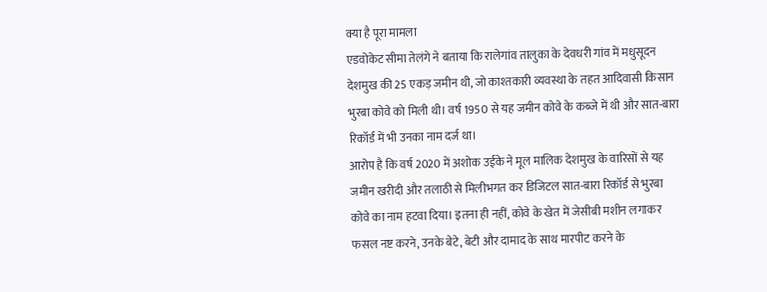क्या है पूरा मामला
एडवोकेट सीमा तेलंगे ने बताया कि रालेगांव तालुका के देवधरी गांव में मधुसूदन देशमुख की 25 एकड़ जमीन थी, जो काश्तकारी व्यवस्था के तहत आदिवासी किसान भुरबा कोवे को मिली थी। वर्ष 1950 से यह जमीन कोवे के कब्जे में थी और सात-बारा रिकॉर्ड में भी उनका नाम दर्ज था।
आरोप है कि वर्ष 2020 में अशोक उईके ने मूल मालिक देशमुख के वारिसों से यह जमीन खरीदी और तलाठी से मिलीभगत कर डिजिटल सात-बारा रिकॉर्ड से भुरबा कोवे का नाम हटवा दिया। इतना ही नहीं, कोवे के खेत में जेसीबी मशीन लगाकर फसल नष्ट करने, उनके बेटे, बेटी और दामाद के साथ मारपीट करने के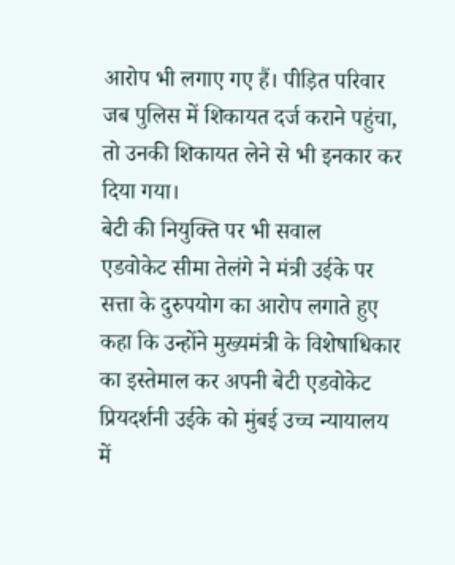आरोप भी लगाए गए हैं। पीड़ित परिवार जब पुलिस में शिकायत दर्ज कराने पहुंचा, तो उनकी शिकायत लेने से भी इनकार कर दिया गया।
बेटी की नियुक्ति पर भी सवाल
एडवोकेट सीमा तेलंगे ने मंत्री उईके पर सत्ता के दुरुपयोग का आरोप लगाते हुए कहा कि उन्होंने मुख्यमंत्री के विशेषाधिकार का इस्तेमाल कर अपनी बेटी एडवोकेट प्रियदर्शनी उईके को मुंबई उच्च न्यायालय में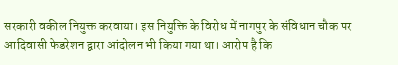सरकारी वकील नियुक्त करवाया। इस नियुक्ति के विरोध में नागपुर के संविधान चौक पर आदिवासी फेडरेशन द्वारा आंदोलन भी किया गया था। आरोप है कि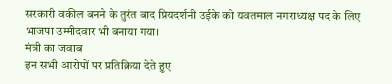सरकारी वकील बनने के तुरंत बाद प्रियदर्शनी उईके को यवतमाल नगराध्यक्ष पद के लिए भाजपा उम्मीदवार भी बनाया गया।
मंत्री का जवाब
इन सभी आरोपों पर प्रतिक्रिया देते हुए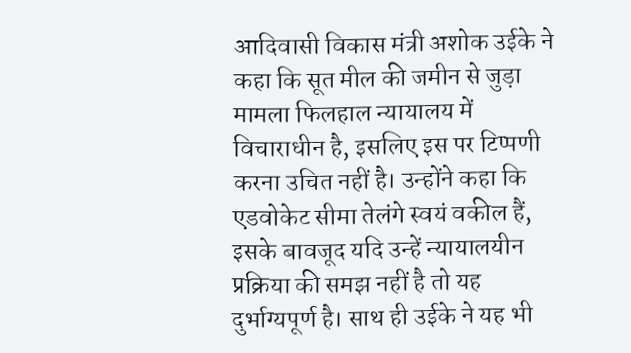आदिवासी विकास मंत्री अशोक उईके ने कहा कि सूत मील की जमीन से जुड़ा मामला फिलहाल न्यायालय में विचाराधीन है, इसलिए इस पर टिप्पणी करना उचित नहीं है। उन्होंने कहा कि एडवोकेट सीमा तेलंगे स्वयं वकील हैं, इसके बावजूद यदि उन्हें न्यायालयीन प्रक्रिया की समझ नहीं है तो यह दुर्भाग्यपूर्ण है। साथ ही उईके ने यह भी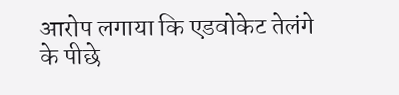आरोप लगाया कि एडवोकेट तेलंगे के पीछे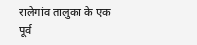रालेगांव तालुका के एक पूर्व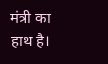मंत्री का हाथ है।